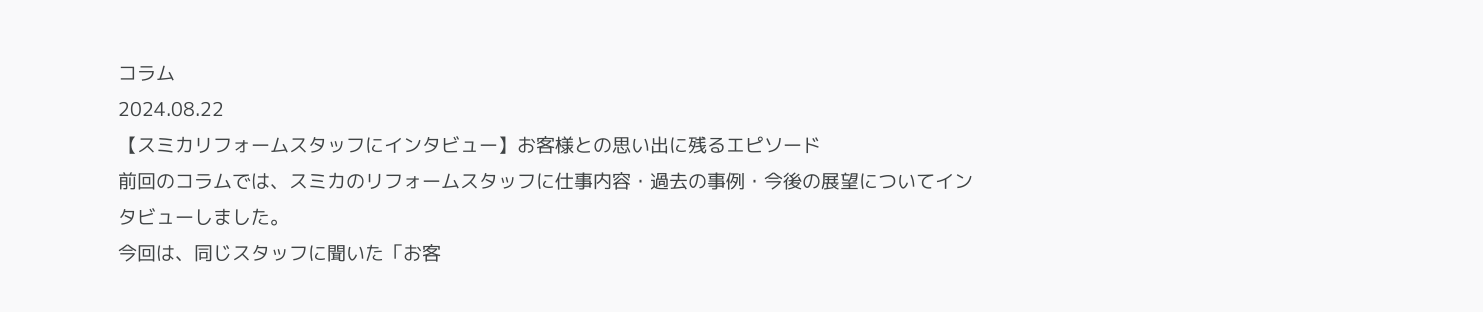コラム
2024.08.22
【スミカリフォームスタッフにインタビュー】お客様との思い出に残るエピソード
前回のコラムでは、スミカのリフォームスタッフに仕事内容・過去の事例・今後の展望についてインタビューしました。
今回は、同じスタッフに聞いた「お客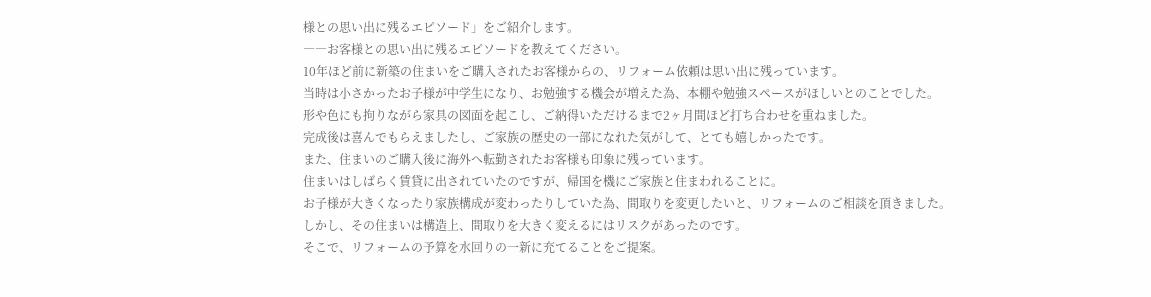様との思い出に残るエピソード」をご紹介します。
――お客様との思い出に残るエピソードを教えてください。
10年ほど前に新築の住まいをご購入されたお客様からの、リフォーム依頼は思い出に残っています。
当時は小さかったお子様が中学生になり、お勉強する機会が増えた為、本棚や勉強スペースがほしいとのことでした。
形や色にも拘りながら家具の図面を起こし、ご納得いただけるまで2ヶ月間ほど打ち合わせを重ねました。
完成後は喜んでもらえましたし、ご家族の歴史の一部になれた気がして、とても嬉しかったです。
また、住まいのご購入後に海外へ転勤されたお客様も印象に残っています。
住まいはしばらく賃貸に出されていたのですが、帰国を機にご家族と住まわれることに。
お子様が大きくなったり家族構成が変わったりしていた為、間取りを変更したいと、リフォームのご相談を頂きました。
しかし、その住まいは構造上、間取りを大きく変えるにはリスクがあったのです。
そこで、リフォームの予算を水回りの一新に充てることをご提案。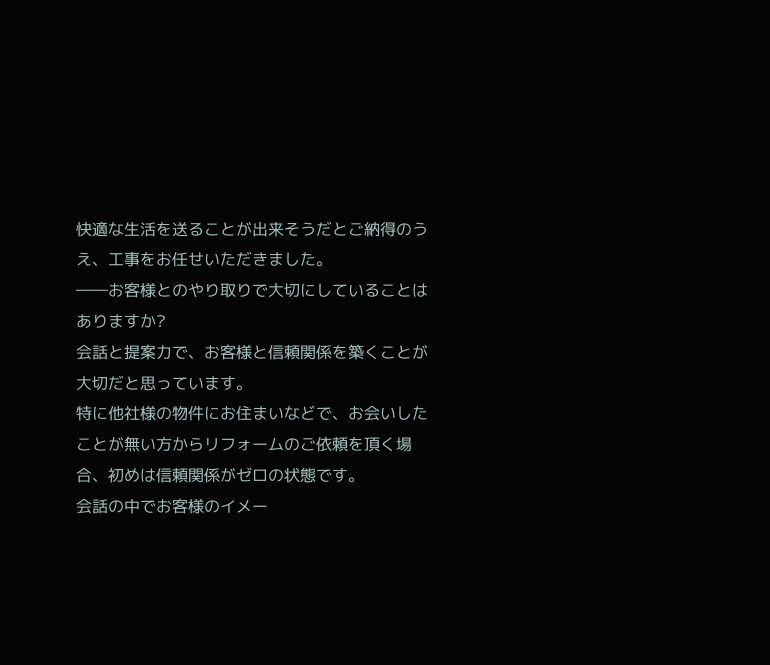快適な生活を送ることが出来そうだとご納得のうえ、工事をお任せいただきました。
――お客様とのやり取りで大切にしていることはありますか?
会話と提案力で、お客様と信頼関係を築くことが大切だと思っています。
特に他社様の物件にお住まいなどで、お会いしたことが無い方からリフォームのご依頼を頂く場合、初めは信頼関係がゼロの状態です。
会話の中でお客様のイメー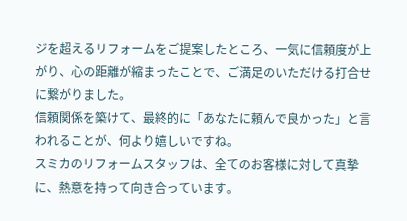ジを超えるリフォームをご提案したところ、一気に信頼度が上がり、心の距離が縮まったことで、ご満足のいただける打合せに繋がりました。
信頼関係を築けて、最終的に「あなたに頼んで良かった」と言われることが、何より嬉しいですね。
スミカのリフォームスタッフは、全てのお客様に対して真摯に、熱意を持って向き合っています。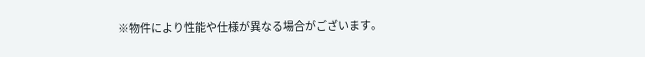※物件により性能や仕様が異なる場合がございます。